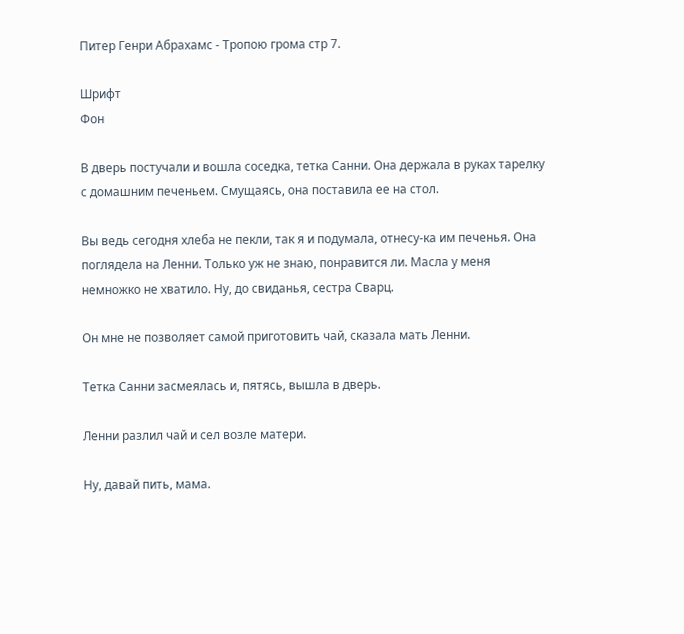Питер Генри Абрахамс - Тропою грома стр 7.

Шрифт
Фон

В дверь постучали и вошла соседка, тетка Санни. Она держала в руках тарелку с домашним печеньем. Смущаясь, она поставила ее на стол.

Вы ведь сегодня хлеба не пекли, так я и подумала, отнесу-ка им печенья. Она поглядела на Ленни. Только уж не знаю, понравится ли. Масла у меня немножко не хватило. Ну, до свиданья, сестра Сварц.

Он мне не позволяет самой приготовить чай, сказала мать Ленни.

Тетка Санни засмеялась и, пятясь, вышла в дверь.

Ленни разлил чай и сел возле матери.

Ну, давай пить, мама.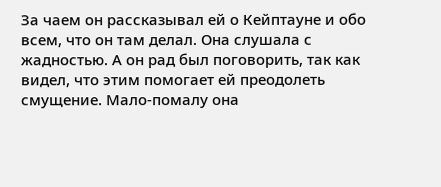За чаем он рассказывал ей о Кейптауне и обо всем, что он там делал. Она слушала с жадностью. А он рад был поговорить, так как видел, что этим помогает ей преодолеть смущение. Мало-помалу она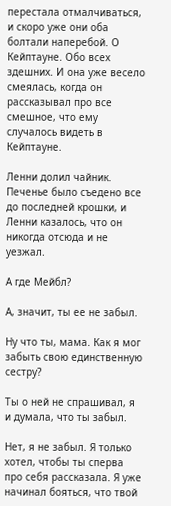перестала отмалчиваться, и скоро уже они оба болтали наперебой. О Кейптауне. Обо всех здешних. И она уже весело смеялась, когда он рассказывал про все смешное, что ему случалось видеть в Кейптауне.

Ленни долил чайник. Печенье было съедено все до последней крошки, и Ленни казалось, что он никогда отсюда и не уезжал.

А где Мейбл?

А, значит, ты ее не забыл.

Ну что ты, мама. Как я мог забыть свою единственную сестру?

Ты о ней не спрашивал, я и думала, что ты забыл.

Нет, я не забыл. Я только хотел, чтобы ты сперва про себя рассказала. Я уже начинал бояться, что твой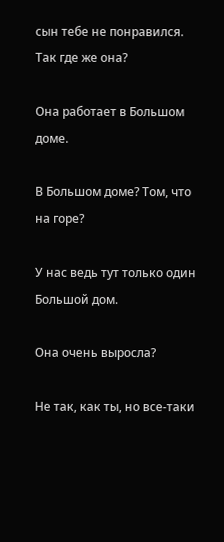сын тебе не понравился. Так где же она?

Она работает в Большом доме.

В Большом доме? Том, что на горе?

У нас ведь тут только один Большой дом.

Она очень выросла?

Не так, как ты, но все-таки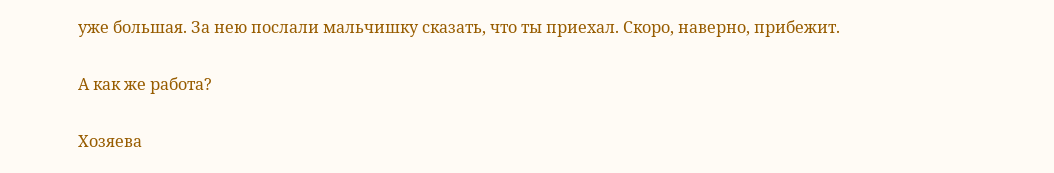уже большая. За нею послали мальчишку сказать, что ты приехал. Скоро, наверно, прибежит.

А как же работа?

Хозяева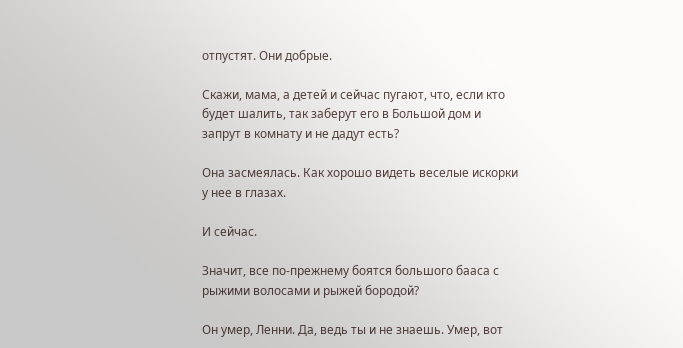отпустят. Они добрые.

Скажи, мама, а детей и сейчас пугают, что, если кто будет шалить, так заберут его в Большой дом и запрут в комнату и не дадут есть?

Она засмеялась. Как хорошо видеть веселые искорки у нее в глазах.

И сейчас.

Значит, все по-прежнему боятся большого бааса с рыжими волосами и рыжей бородой?

Он умер, Ленни. Да, ведь ты и не знаешь. Умер, вот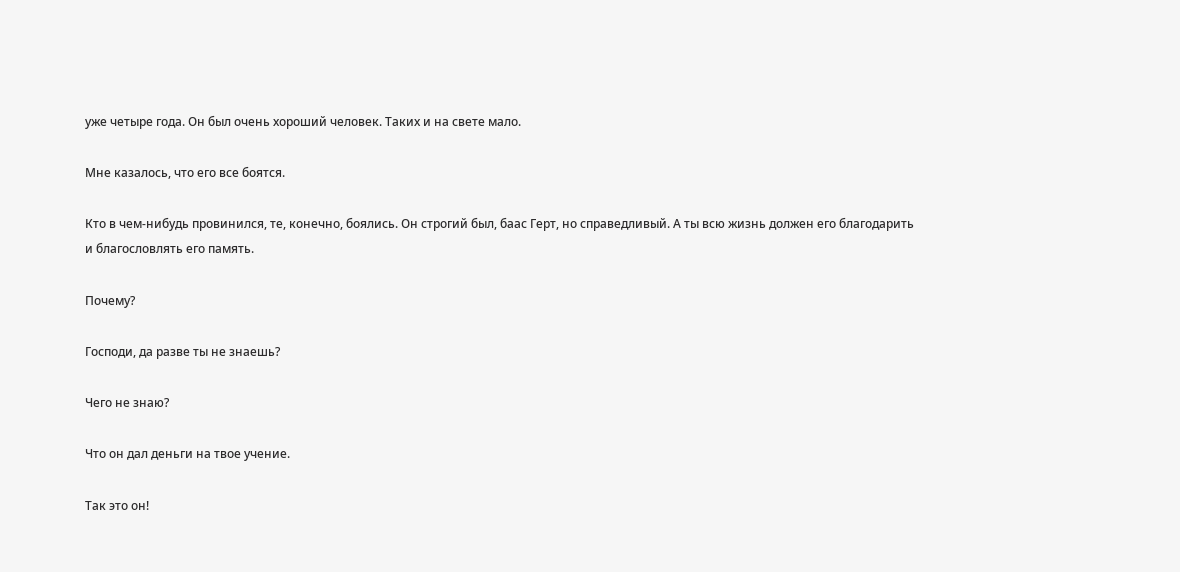уже четыре года. Он был очень хороший человек. Таких и на свете мало.

Мне казалось, что его все боятся.

Кто в чем-нибудь провинился, те, конечно, боялись. Он строгий был, баас Герт, но справедливый. А ты всю жизнь должен его благодарить и благословлять его память.

Почему?

Господи, да разве ты не знаешь?

Чего не знаю?

Что он дал деньги на твое учение.

Так это он!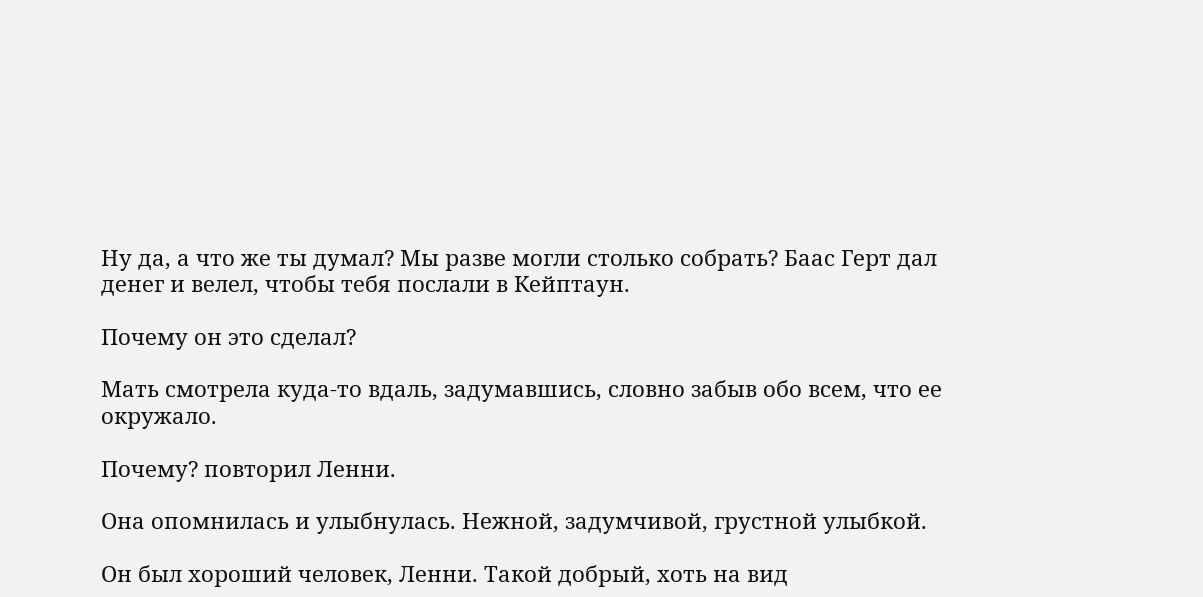Ну да, а что же ты думал? Мы разве могли столько собрать? Баас Герт дал денег и велел, чтобы тебя послали в Кейптаун.

Почему он это сделал?

Мать смотрела куда-то вдаль, задумавшись, словно забыв обо всем, что ее окружало.

Почему? повторил Ленни.

Она опомнилась и улыбнулась. Нежной, задумчивой, грустной улыбкой.

Он был хороший человек, Ленни. Такой добрый, хоть на вид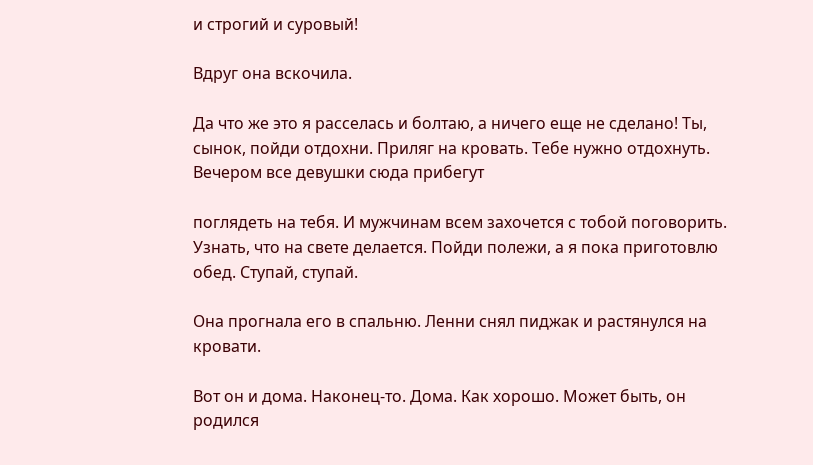и строгий и суровый!

Вдруг она вскочила.

Да что же это я расселась и болтаю, а ничего еще не сделано! Ты, сынок, пойди отдохни. Приляг на кровать. Тебе нужно отдохнуть. Вечером все девушки сюда прибегут

поглядеть на тебя. И мужчинам всем захочется с тобой поговорить. Узнать, что на свете делается. Пойди полежи, а я пока приготовлю обед. Ступай, ступай.

Она прогнала его в спальню. Ленни снял пиджак и растянулся на кровати.

Вот он и дома. Наконец-то. Дома. Как хорошо. Может быть, он родился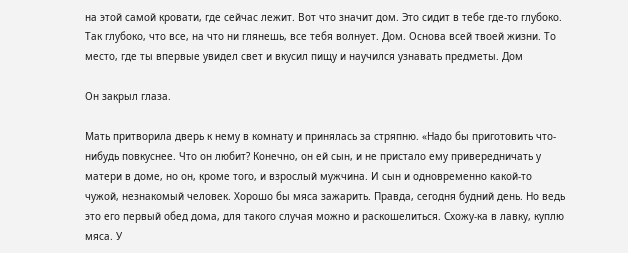на этой самой кровати, где сейчас лежит. Вот что значит дом. Это сидит в тебе где-то глубоко. Так глубоко, что все, на что ни глянешь, все тебя волнует. Дом. Основа всей твоей жизни. То место, где ты впервые увидел свет и вкусил пищу и научился узнавать предметы. Дом

Он закрыл глаза.

Мать притворила дверь к нему в комнату и принялась за стряпню. «Надо бы приготовить что-нибудь повкуснее. Что он любит? Конечно, он ей сын, и не пристало ему привередничать у матери в доме, но он, кроме того, и взрослый мужчина. И сын и одновременно какой-то чужой, незнакомый человек. Хорошо бы мяса зажарить. Правда, сегодня будний день. Но ведь это его первый обед дома, для такого случая можно и раскошелиться. Схожу-ка в лавку, куплю мяса. У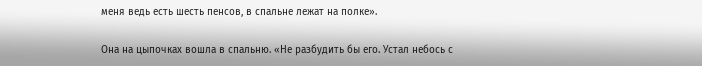меня ведь есть шесть пенсов, в спальне лежат на полке».

Она на цыпочках вошла в спальню. «Не разбудить бы его. Устал небось с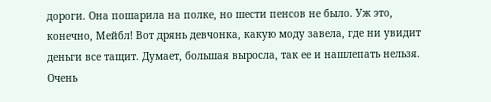дороги. Она пошарила на полке, но шести пенсов не было. Уж это, конечно, Мейбл! Вот дрянь девчонка, какую моду завела, где ни увидит деньги все тащит. Думает, большая выросла, так ее и нашлепать нельзя. Очень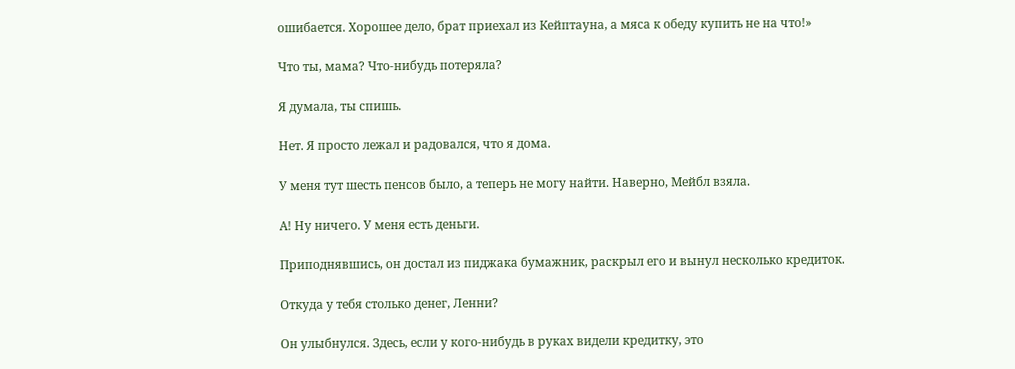ошибается. Хорошее дело, брат приехал из Кейптауна, а мяса к обеду купить не на что!»

Что ты, мама? Что-нибудь потеряла?

Я думала, ты спишь.

Нет. Я просто лежал и радовался, что я дома.

У меня тут шесть пенсов было, а теперь не могу найти. Наверно, Мейбл взяла.

А! Ну ничего. У меня есть деньги.

Приподнявшись, он достал из пиджака бумажник, раскрыл его и вынул несколько кредиток.

Откуда у тебя столько денег, Ленни?

Он улыбнулся. Здесь, если у кого-нибудь в руках видели кредитку, это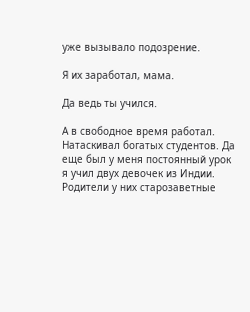уже вызывало подозрение.

Я их заработал, мама.

Да ведь ты учился.

А в свободное время работал. Натаскивал богатых студентов. Да еще был у меня постоянный урок я учил двух девочек из Индии. Родители у них старозаветные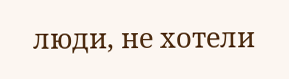люди, не хотели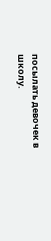посылать девочек в школу.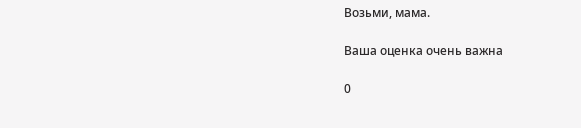Возьми, мама.

Ваша оценка очень важна

0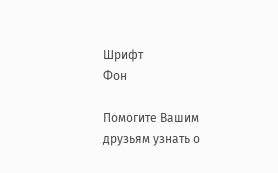Шрифт
Фон

Помогите Вашим друзьям узнать о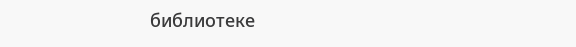библиотеке